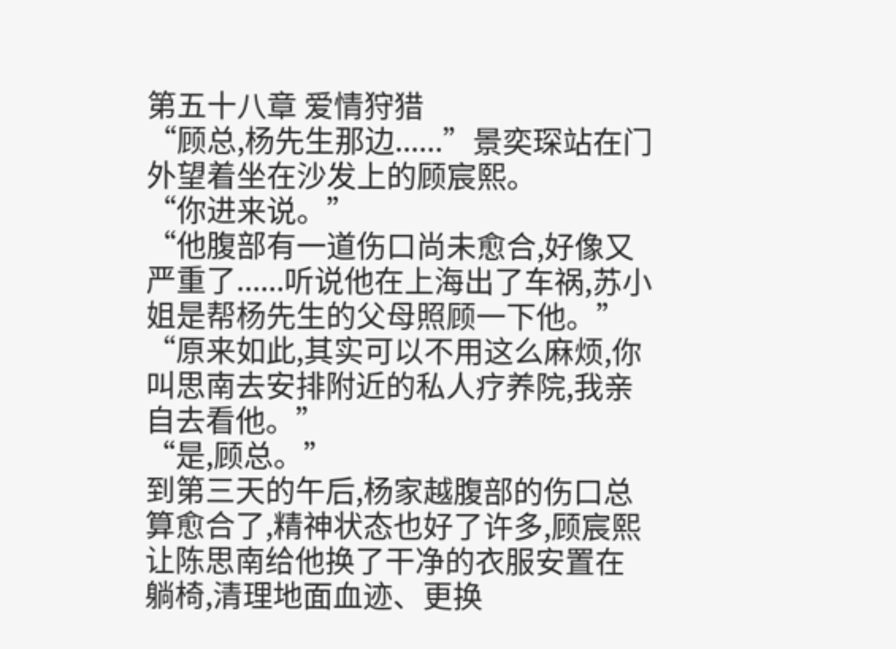第五十八章 爱情狩猎
“顾总,杨先生那边......”景奕琛站在门外望着坐在沙发上的顾宸熙。
“你进来说。”
“他腹部有一道伤口尚未愈合,好像又严重了......听说他在上海出了车祸,苏小姐是帮杨先生的父母照顾一下他。”
“原来如此,其实可以不用这么麻烦,你叫思南去安排附近的私人疗养院,我亲自去看他。”
“是,顾总。”
到第三天的午后,杨家越腹部的伤口总算愈合了,精神状态也好了许多,顾宸熙让陈思南给他换了干净的衣服安置在躺椅,清理地面血迹、更换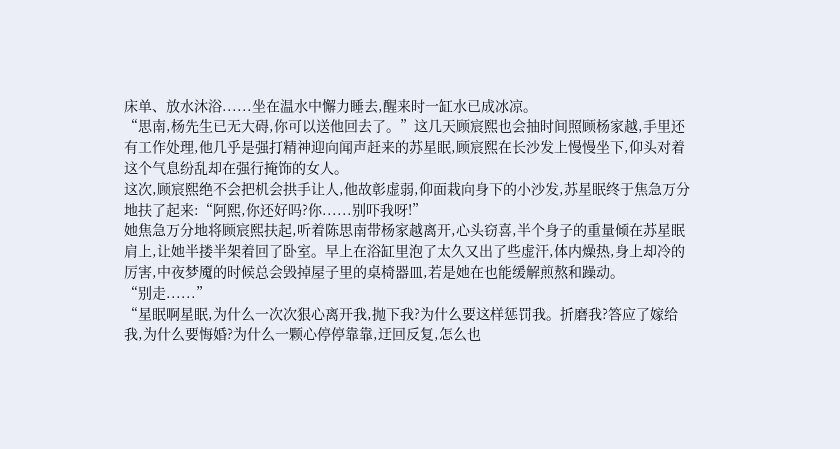床单、放水沐浴......坐在温水中懈力睡去,醒来时一缸水已成冰凉。
“思南,杨先生已无大碍,你可以送他回去了。”这几天顾宸熙也会抽时间照顾杨家越,手里还有工作处理,他几乎是强打精神迎向闻声赶来的苏星眠,顾宸熙在长沙发上慢慢坐下,仰头对着这个气息纷乱却在强行掩饰的女人。
这次,顾宸熙绝不会把机会拱手让人,他故彰虚弱,仰面栽向身下的小沙发,苏星眠终于焦急万分地扶了起来:“阿熙,你还好吗?你......别吓我呀!”
她焦急万分地将顾宸熙扶起,听着陈思南带杨家越离开,心头窃喜,半个身子的重量倾在苏星眠肩上,让她半搂半架着回了卧室。早上在浴缸里泡了太久又出了些虚汗,体内燥热,身上却冷的厉害,中夜梦魇的时候总会毁掉屋子里的桌椅器皿,若是她在也能缓解煎熬和躁动。
“别走......”
“星眠啊星眠,为什么一次次狠心离开我,抛下我?为什么要这样惩罚我。折磨我?答应了嫁给我,为什么要悔婚?为什么一颗心停停靠靠,迂回反复,怎么也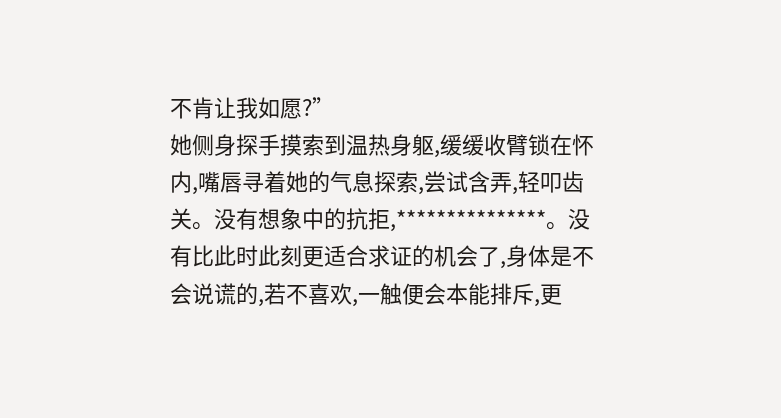不肯让我如愿?”
她侧身探手摸索到温热身躯,缓缓收臂锁在怀内,嘴唇寻着她的气息探索,尝试含弄,轻叩齿关。没有想象中的抗拒,***************。没有比此时此刻更适合求证的机会了,身体是不会说谎的,若不喜欢,一触便会本能排斥,更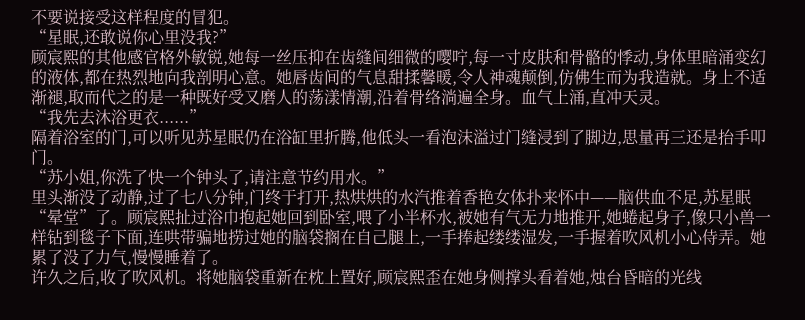不要说接受这样程度的冒犯。
“星眠,还敢说你心里没我?”
顾宸熙的其他感官格外敏锐,她每一丝压抑在齿缝间细微的嘤咛,每一寸皮肤和骨骼的悸动,身体里暗涌变幻的液体,都在热烈地向我剖明心意。她唇齿间的气息甜揉馨暖,令人神魂颠倒,仿佛生而为我造就。身上不适渐褪,取而代之的是一种既好受又磨人的荡漾情潮,沿着骨络淌遍全身。血气上涌,直冲天灵。
“我先去沐浴更衣......”
隔着浴室的门,可以听见苏星眠仍在浴缸里折腾,他低头一看泡沫溢过门缝浸到了脚边,思量再三还是抬手叩门。
“苏小姐,你洗了快一个钟头了,请注意节约用水。”
里头渐没了动静,过了七八分钟,门终于打开,热烘烘的水汽推着香艳女体扑来怀中——脑供血不足,苏星眠“晕堂”了。顾宸熙扯过浴巾抱起她回到卧室,喂了小半杯水,被她有气无力地推开,她蜷起身子,像只小兽一样钻到毯子下面,连哄带骗地捞过她的脑袋搁在自己腿上,一手捧起缕缕湿发,一手握着吹风机小心侍弄。她累了没了力气,慢慢睡着了。
许久之后,收了吹风机。将她脑袋重新在枕上置好,顾宸熙歪在她身侧撑头看着她,烛台昏暗的光线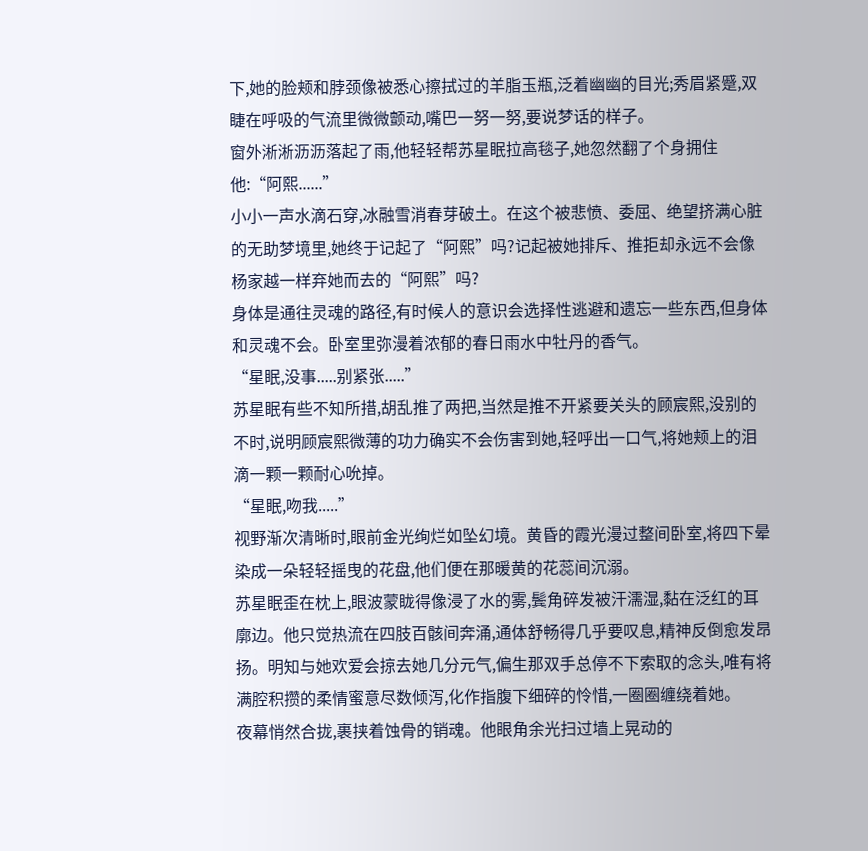下,她的脸颊和脖颈像被悉心擦拭过的羊脂玉瓶,泛着幽幽的目光;秀眉紧蹙,双睫在呼吸的气流里微微颤动,嘴巴一努一努,要说梦话的样子。
窗外淅淅沥沥落起了雨,他轻轻帮苏星眠拉高毯子,她忽然翻了个身拥住他:“阿熙......”
小小一声水滴石穿,冰融雪消春芽破土。在这个被悲愤、委屈、绝望挤满心脏的无助梦境里,她终于记起了“阿熙”吗?记起被她排斥、推拒却永远不会像杨家越一样弃她而去的“阿熙”吗?
身体是通往灵魂的路径,有时候人的意识会选择性逃避和遗忘一些东西,但身体和灵魂不会。卧室里弥漫着浓郁的春日雨水中牡丹的香气。
“星眠,没事.....别紧张.....”
苏星眠有些不知所措,胡乱推了两把,当然是推不开紧要关头的顾宸熙,没别的不时,说明顾宸熙微薄的功力确实不会伤害到她,轻呼出一口气,将她颊上的泪滴一颗一颗耐心吮掉。
“星眠,吻我.....”
视野渐次清晰时,眼前金光绚烂如坠幻境。黄昏的霞光漫过整间卧室,将四下晕染成一朵轻轻摇曳的花盘,他们便在那暖黄的花蕊间沉溺。
苏星眠歪在枕上,眼波蒙眬得像浸了水的雾,鬓角碎发被汗濡湿,黏在泛红的耳廓边。他只觉热流在四肢百骸间奔涌,通体舒畅得几乎要叹息,精神反倒愈发昂扬。明知与她欢爱会掠去她几分元气,偏生那双手总停不下索取的念头,唯有将满腔积攒的柔情蜜意尽数倾泻,化作指腹下细碎的怜惜,一圈圈缠绕着她。
夜幕悄然合拢,裹挟着蚀骨的销魂。他眼角余光扫过墙上晃动的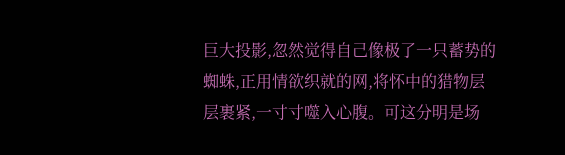巨大投影,忽然觉得自己像极了一只蓄势的蜘蛛,正用情欲织就的网,将怀中的猎物层层裹紧,一寸寸噬入心腹。可这分明是场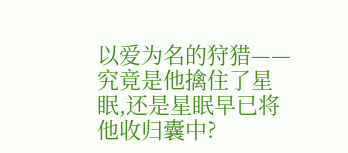以爱为名的狩猎——究竟是他擒住了星眠,还是星眠早已将他收归囊中?